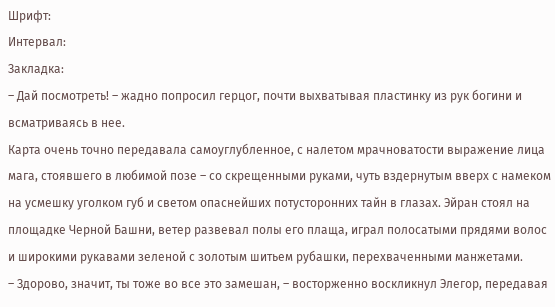Шрифт:
Интервал:
Закладка:
– Дай посмотреть! – жадно попросил герцог, почти выхватывая пластинку из рук богини и всматриваясь в нее.
Карта очень точно передавала самоуглубленное, с налетом мрачноватости выражение лица мага, стоявшего в любимой позе – со скрещенными руками, чуть вздернутым вверх с намеком на усмешку уголком губ и светом опаснейших потусторонних тайн в глазах. Эйран стоял на площадке Черной Башни, ветер развевал полы его плаща, играл полосатыми прядями волос и широкими рукавами зеленой с золотым шитьем рубашки, перехваченными манжетами.
– Здорово, значит, ты тоже во все это замешан, – восторженно воскликнул Элегор, передавая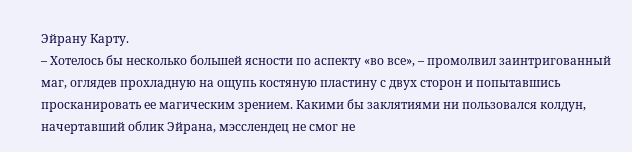Эйрану Карту.
– Хотелось бы несколько большей ясности по аспекту «во все», – промолвил заинтригованный маг, оглядев прохладную на ощупь костяную пластину с двух сторон и попытавшись просканировать ее магическим зрением. Какими бы заклятиями ни пользовался колдун, начертавший облик Эйрана, мэсслендец не смог не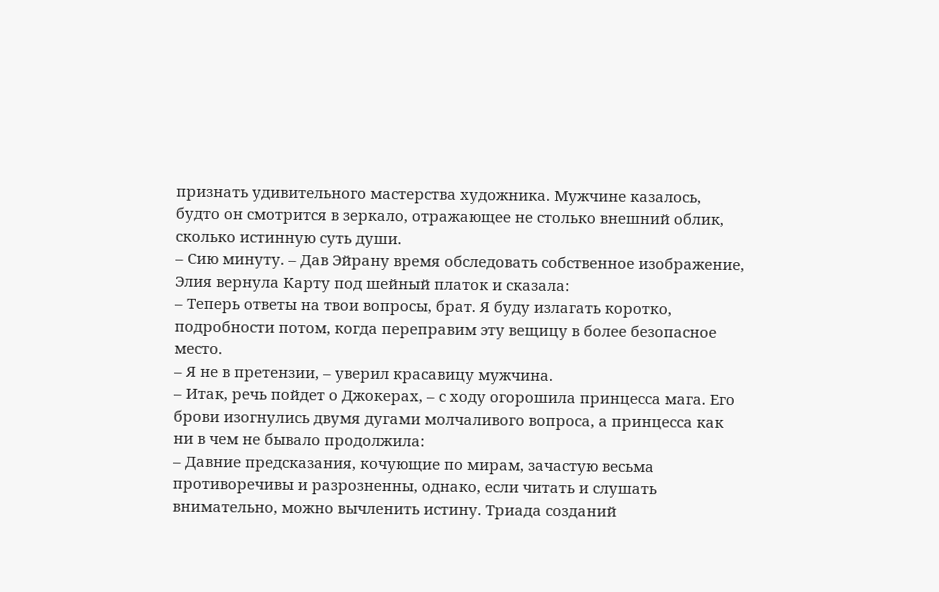признать удивительного мастерства художника. Мужчине казалось, будто он смотрится в зеркало, отражающее не столько внешний облик, сколько истинную суть души.
– Сию минуту. – Дав Эйрану время обследовать собственное изображение, Элия вернула Карту под шейный платок и сказала:
– Теперь ответы на твои вопросы, брат. Я буду излагать коротко, подробности потом, когда переправим эту вещицу в более безопасное место.
– Я не в претензии, – уверил красавицу мужчина.
– Итак, речь пойдет о Джокерах, – с ходу огорошила принцесса мага. Его брови изогнулись двумя дугами молчаливого вопроса, а принцесса как ни в чем не бывало продолжила:
– Давние предсказания, кочующие по мирам, зачастую весьма противоречивы и разрозненны, однако, если читать и слушать внимательно, можно вычленить истину. Триада созданий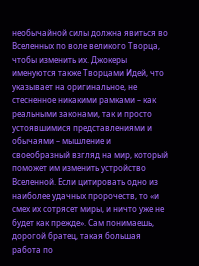необычайной силы должна явиться во Вселенных по воле великого Творца, чтобы изменить их. Джокеры именуются также Творцами Идей, что указывает на оригинальное, не стесненное никакими рамками – как реальными законами, так и просто устоявшимися представлениями и обычаями – мышление и своеобразный взгляд на мир, который поможет им изменить устройство Вселенной. Если цитировать одно из наиболее удачных пророчеств, то «и смех их сотрясет миры, и ничто уже не будет как прежде». Сам понимаешь, дорогой братец, такая большая работа по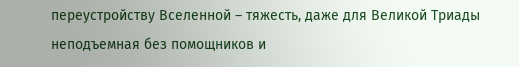переустройству Вселенной – тяжесть, даже для Великой Триады неподъемная без помощников и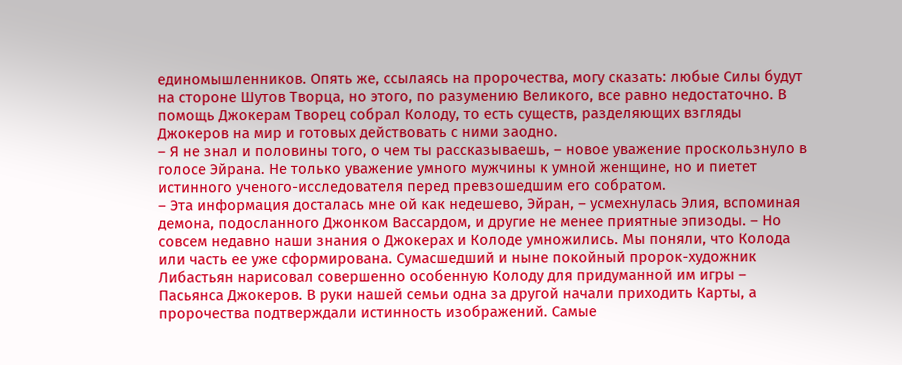единомышленников. Опять же, ссылаясь на пророчества, могу сказать: любые Силы будут на стороне Шутов Творца, но этого, по разумению Великого, все равно недостаточно. В помощь Джокерам Творец собрал Колоду, то есть существ, разделяющих взгляды Джокеров на мир и готовых действовать с ними заодно.
– Я не знал и половины того, о чем ты рассказываешь, – новое уважение проскользнуло в голосе Эйрана. Не только уважение умного мужчины к умной женщине, но и пиетет истинного ученого-исследователя перед превзошедшим его собратом.
– Эта информация досталась мне ой как недешево, Эйран, – усмехнулась Элия, вспоминая демона, подосланного Джонком Вассардом, и другие не менее приятные эпизоды. – Но совсем недавно наши знания о Джокерах и Колоде умножились. Мы поняли, что Колода или часть ее уже сформирована. Сумасшедший и ныне покойный пророк-художник Либастьян нарисовал совершенно особенную Колоду для придуманной им игры – Пасьянса Джокеров. В руки нашей семьи одна за другой начали приходить Карты, а пророчества подтверждали истинность изображений. Самые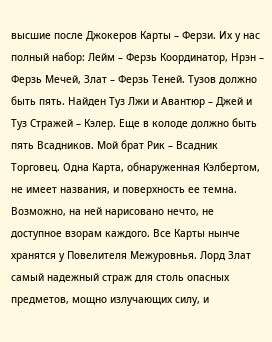высшие после Джокеров Карты – Ферзи. Их у нас полный набор: Лейм – Ферзь Координатор, Нрэн – Ферзь Мечей, Злат – Ферзь Теней. Тузов должно быть пять. Найден Туз Лжи и Авантюр – Джей и Туз Стражей – Кэлер. Еще в колоде должно быть пять Всадников. Мой брат Рик – Всадник Торговец. Одна Карта, обнаруженная Кэлбертом, не имеет названия, и поверхность ее темна. Возможно, на ней нарисовано нечто, не доступное взорам каждого. Все Карты нынче хранятся у Повелителя Межуровнья. Лорд Злат самый надежный страж для столь опасных предметов, мощно излучающих силу, и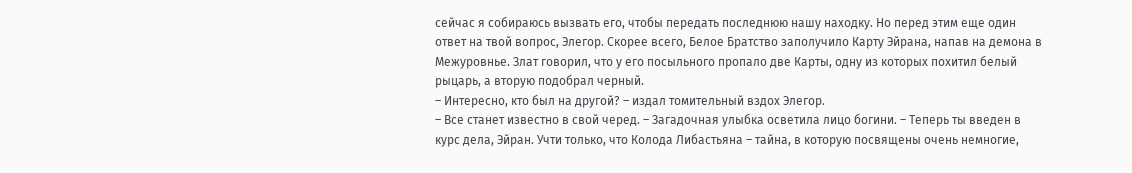сейчас я собираюсь вызвать его, чтобы передать последнюю нашу находку. Но перед этим еще один ответ на твой вопрос, Элегор. Скорее всего, Белое Братство заполучило Карту Эйрана, напав на демона в Межуровнье. Злат говорил, что у его посыльного пропало две Карты, одну из которых похитил белый рыцарь, а вторую подобрал черный.
– Интересно, кто был на другой? – издал томительный вздох Элегор.
– Все станет известно в свой черед. – Загадочная улыбка осветила лицо богини. – Теперь ты введен в курс дела, Эйран. Учти только, что Колода Либастьяна – тайна, в которую посвящены очень немногие,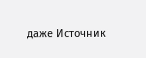даже Источник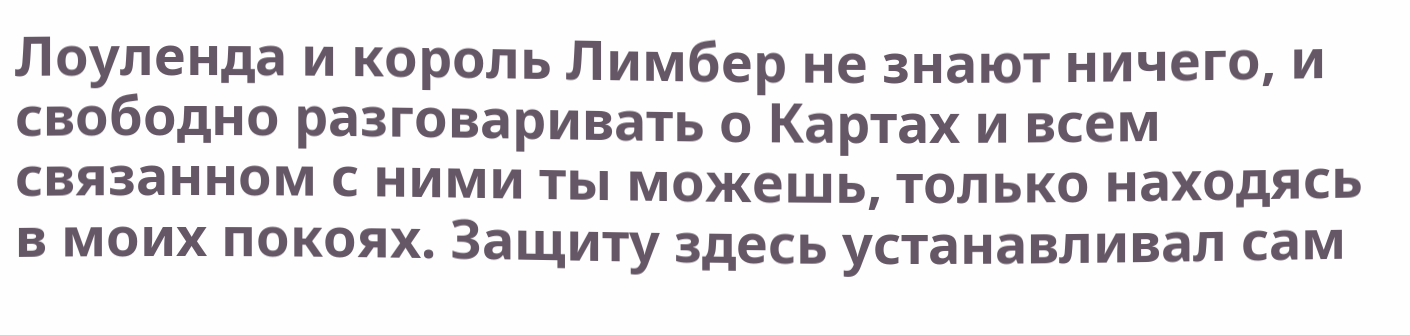Лоуленда и король Лимбер не знают ничего, и свободно разговаривать о Картах и всем связанном с ними ты можешь, только находясь в моих покоях. Защиту здесь устанавливал сам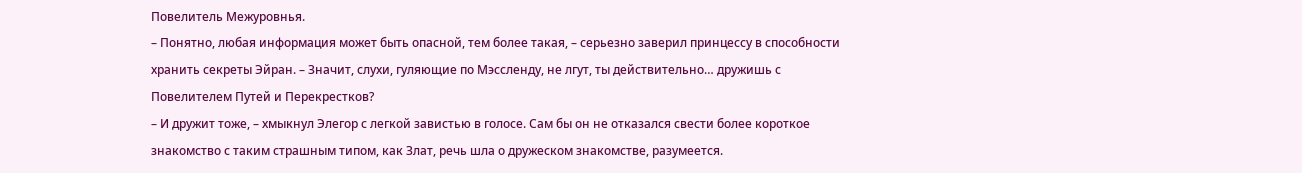Повелитель Межуровнья.
– Понятно, любая информация может быть опасной, тем более такая, – серьезно заверил принцессу в способности хранить секреты Эйран. – Значит, слухи, гуляющие по Мэссленду, не лгут, ты действительно… дружишь с Повелителем Путей и Перекрестков?
– И дружит тоже, – хмыкнул Элегор с легкой завистью в голосе. Сам бы он не отказался свести более короткое знакомство с таким страшным типом, как Злат, речь шла о дружеском знакомстве, разумеется.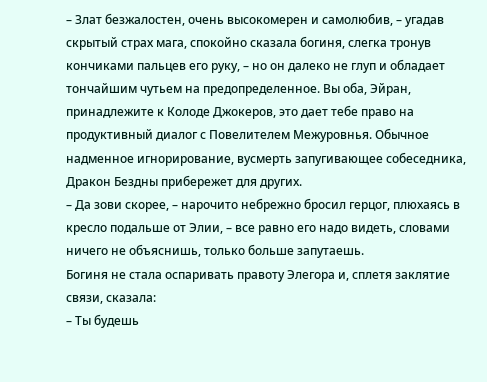– Злат безжалостен, очень высокомерен и самолюбив, – угадав скрытый страх мага, спокойно сказала богиня, слегка тронув кончиками пальцев его руку, – но он далеко не глуп и обладает тончайшим чутьем на предопределенное. Вы оба, Эйран, принадлежите к Колоде Джокеров, это дает тебе право на продуктивный диалог с Повелителем Межуровнья. Обычное надменное игнорирование, вусмерть запугивающее собеседника, Дракон Бездны прибережет для других.
– Да зови скорее, – нарочито небрежно бросил герцог, плюхаясь в кресло подальше от Элии, – все равно его надо видеть, словами ничего не объяснишь, только больше запутаешь.
Богиня не стала оспаривать правоту Элегора и, сплетя заклятие связи, сказала:
– Ты будешь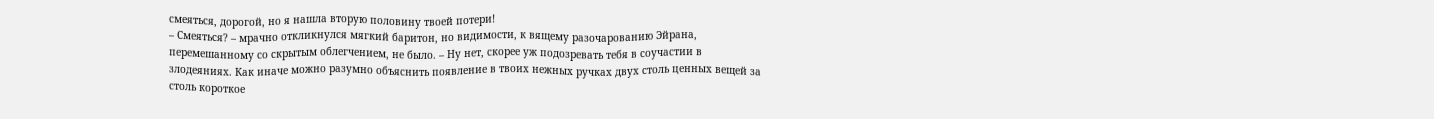смеяться, дорогой, но я нашла вторую половину твоей потери!
– Смеяться? – мрачно откликнулся мягкий баритон, но видимости, к вящему разочарованию Эйрана, перемешанному со скрытым облегчением, не было. – Ну нет, скорее уж подозревать тебя в соучастии в злодеяниях. Как иначе можно разумно объяснить появление в твоих нежных ручках двух столь ценных вещей за столь короткое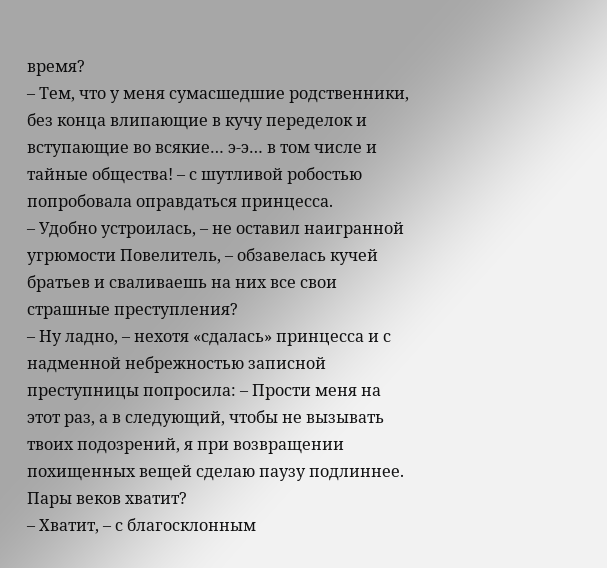время?
– Тем, что у меня сумасшедшие родственники, без конца влипающие в кучу переделок и вступающие во всякие… э-э… в том числе и тайные общества! – с шутливой робостью попробовала оправдаться принцесса.
– Удобно устроилась, – не оставил наигранной угрюмости Повелитель, – обзавелась кучей братьев и сваливаешь на них все свои страшные преступления?
– Ну ладно, – нехотя «сдалась» принцесса и с надменной небрежностью записной преступницы попросила: – Прости меня на этот раз, а в следующий, чтобы не вызывать твоих подозрений, я при возвращении похищенных вещей сделаю паузу подлиннее. Пары веков хватит?
– Хватит, – с благосклонным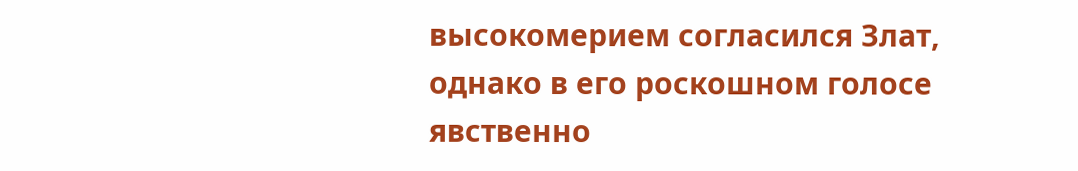высокомерием согласился Злат, однако в его роскошном голосе явственно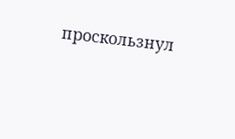проскользнул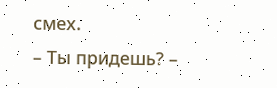смех.
– Ты придешь? –